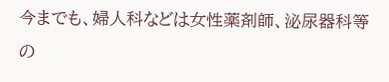今までも、婦人科などは女性薬剤師、泌尿器科等の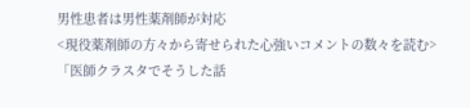男性患者は男性薬剤師が対応
<現役薬剤師の方々から寄せられた心強いコメントの数々を読む>
「医師クラスタでそうした話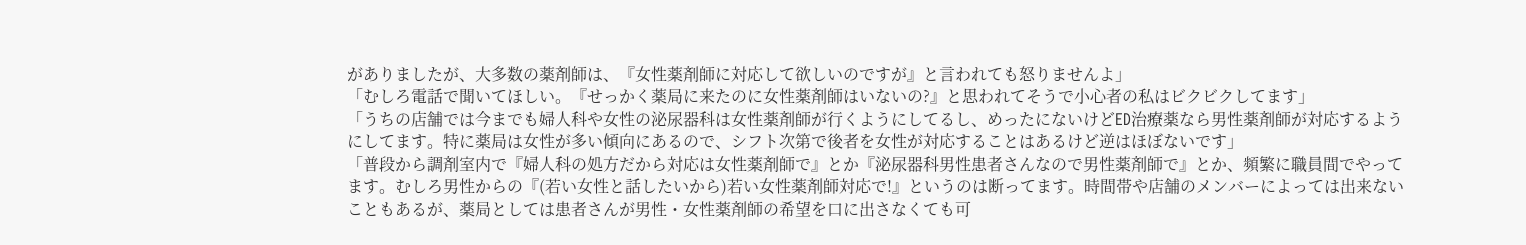がありましたが、大多数の薬剤師は、『女性薬剤師に対応して欲しいのですが』と言われても怒りませんよ」
「むしろ電話で聞いてほしい。『せっかく薬局に来たのに女性薬剤師はいないの?』と思われてそうで小心者の私はビクビクしてます」
「うちの店舗では今までも婦人科や女性の泌尿器科は女性薬剤師が行くようにしてるし、めったにないけどED治療薬なら男性薬剤師が対応するようにしてます。特に薬局は女性が多い傾向にあるので、シフト次第で後者を女性が対応することはあるけど逆はほぼないです」
「普段から調剤室内で『婦人科の処方だから対応は女性薬剤師で』とか『泌尿器科男性患者さんなので男性薬剤師で』とか、頻繁に職員間でやってます。むしろ男性からの『(若い女性と話したいから)若い女性薬剤師対応で!』というのは断ってます。時間帯や店舗のメンバーによっては出来ないこともあるが、薬局としては患者さんが男性・女性薬剤師の希望を口に出さなくても可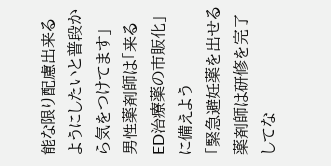能な限り配慮出来るようにしたいと普段から気をつけてます」
男性薬剤師は「来るED治療薬の市販化」に備えよう
「緊急避妊薬を出せる薬剤師は研修を完了してな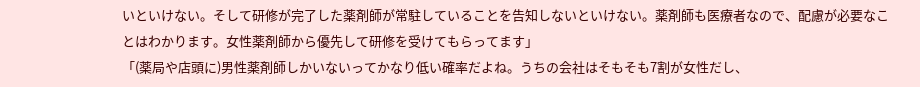いといけない。そして研修が完了した薬剤師が常駐していることを告知しないといけない。薬剤師も医療者なので、配慮が必要なことはわかります。女性薬剤師から優先して研修を受けてもらってます」
「(薬局や店頭に)男性薬剤師しかいないってかなり低い確率だよね。うちの会社はそもそも7割が女性だし、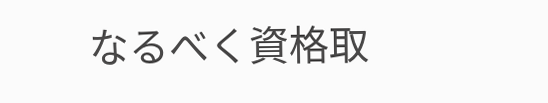なるべく資格取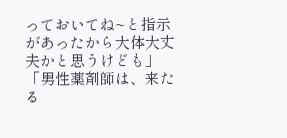っておいてね~と指示があったから大体大丈夫かと思うけども」
「男性薬剤師は、来たる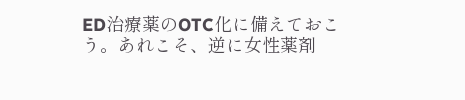ED治療薬のOTC化に備えておこう。あれこそ、逆に女性薬剤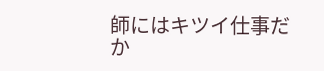師にはキツイ仕事だか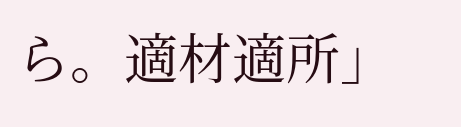ら。適材適所」